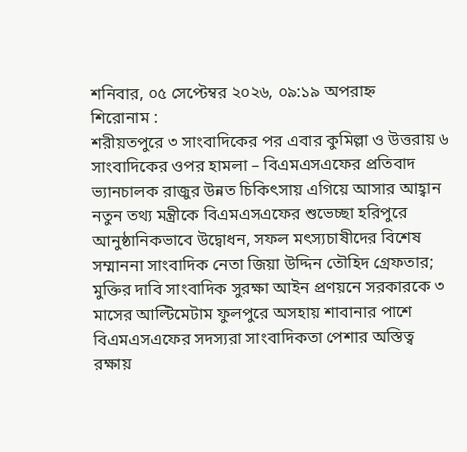শনিবার, ০৫ সেপ্টেম্বর ২০২৬, ০৯:১৯ অপরাহ্ন
শিরোনাম :
শরীয়তপুরে ৩ সাংবাদিকের পর এবার কুমিল্লা ও উত্তরায় ৬ সাংবাদিকের ওপর হামলা – বিএমএসএফের প্রতিবাদ ভ্যানচালক রাজুর উন্নত চিকিৎসায় এগিয়ে আসার আহ্বান নতুন তথ্য মন্ত্রীকে বিএমএসএফের শুভেচ্ছা হরিপুরে আনুষ্ঠানিকভাবে উদ্বোধন, সফল মৎস্যচাষীদের বিশেষ সম্মাননা সাংবাদিক নেতা জিয়া উদ্দিন তৌহিদ গ্রেফতার; মুক্তির দাবি সাংবাদিক সুরক্ষা আইন প্রণয়নে সরকারকে ৩ মাসের আল্টিমেটাম ফুলপুরে অসহায় শাবানার পাশে বিএমএসএফের সদস্যরা সাংবাদিকতা পেশার অস্তিত্ব রক্ষায়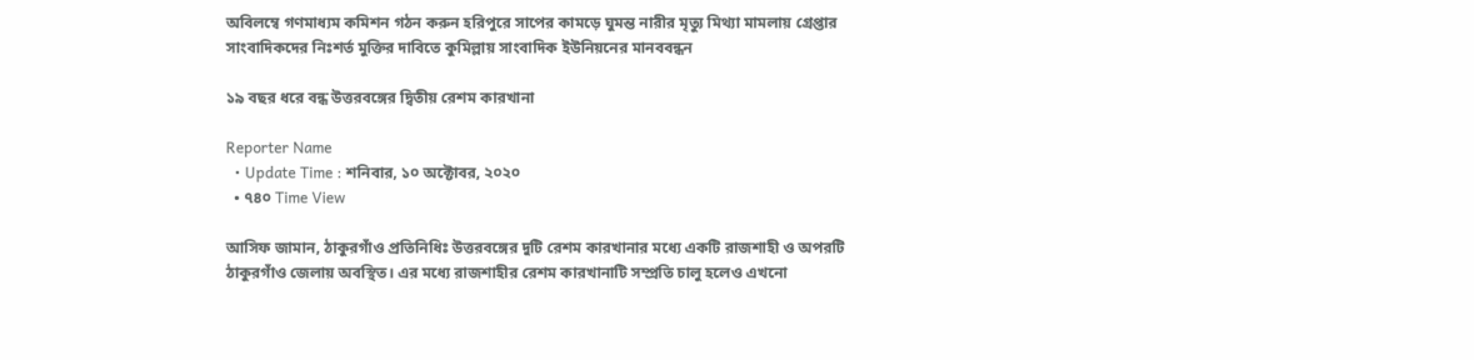অবিলম্বে গণমাধ্যম কমিশন গঠন করুন হরিপুরে সাপের কামড়ে ঘুমন্ত নারীর মৃত্যু মিথ্যা মামলায় গ্রেপ্তার সাংবাদিকদের নিঃশর্ত মুক্তির দাবিতে কুমিল্লায় সাংবাদিক ইউনিয়নের মানববন্ধন

১৯ বছর ধরে বন্ধ উত্তরবঙ্গের দ্বিতীয় রেশম কারখানা

Reporter Name
  • Update Time : শনিবার, ১০ অক্টোবর, ২০২০
  • ৭৪০ Time View

আসিফ জামান, ঠাকুরগাঁও প্রতিনিধিঃ উত্তরবঙ্গের দুটি রেশম কারখানার মধ্যে একটি রাজশাহী ও অপরটি ঠাকুরগাঁও জেলায় অবস্থিত। এর মধ্যে রাজশাহীর রেশম কারখানাটি সম্প্রতি চালু হলেও এখনো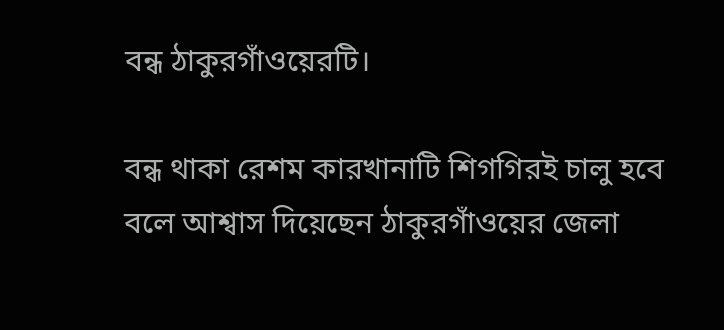বন্ধ ঠাকুরগাঁওয়েরটি।

বন্ধ থাকা রেশম কারখানাটি শিগগিরই চালু হবে বলে আশ্বাস দিয়েছেন ঠাকুরগাঁওয়ের জেলা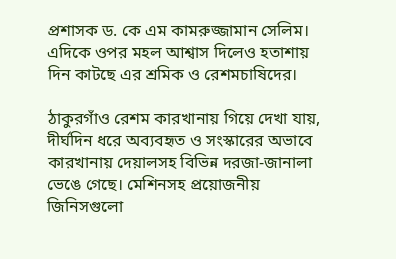প্রশাসক ড. কে এম কামরুজ্জামান সেলিম। এদিকে ওপর মহল আশ্বাস দিলেও হতাশায় দিন কাটছে এর শ্রমিক ও রেশমচাষিদের।

ঠাকুরগাঁও রেশম কারখানায় গিয়ে দেখা যায়, দীর্ঘদিন ধরে অব্যবহৃত ও সংস্কারের অভাবে কারখানায় দেয়ালসহ বিভিন্ন দরজা-জানালা ভেঙে গেছে। মেশিনসহ প্রয়োজনীয় জিনিসগুলো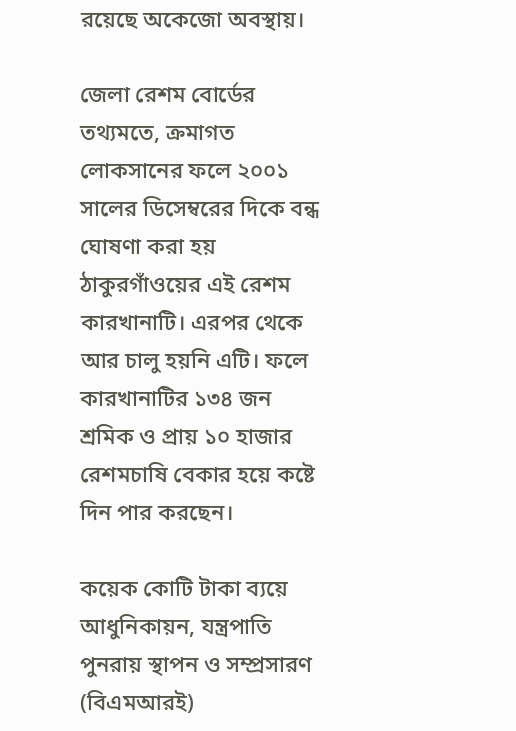রয়েছে অকেজো অবস্থায়।

জেলা রেশম বোর্ডের তথ্যমতে, ক্রমাগত লোকসানের ফলে ২০০১ সালের ডিসেম্বরের দিকে বন্ধ ঘোষণা করা হয় ঠাকুরগাঁওয়ের এই রেশম কারখানাটি। এরপর থেকে আর চালু হয়নি এটি। ফলে কারখানাটির ১৩৪ জন শ্রমিক ও প্রায় ১০ হাজার রেশমচাষি বেকার হয়ে কষ্টে দিন পার করছেন।

কয়েক কোটি টাকা ব্যয়ে আধুনিকায়ন, যন্ত্রপাতি পুনরায় স্থাপন ও সম্প্রসারণ (বিএমআরই)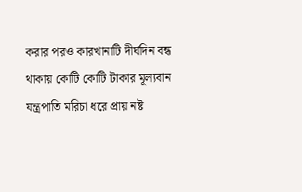করার পরও কারখানাটি দীর্ঘদিন বন্ধ থাকায় কোটি কোটি টাকার মূল্যবান যন্ত্রপাতি মরিচা ধরে প্রায় নষ্ট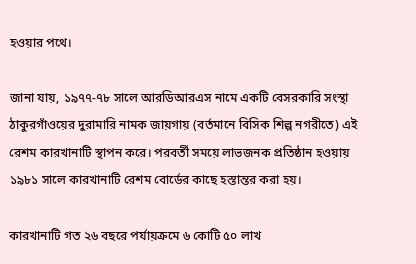হওয়ার পথে।

জানা যায়, ১৯৭৭-৭৮ সালে আরডিআরএস নামে একটি বেসরকারি সংস্থা ঠাকুরগাঁওয়ের দুরামারি নামক জায়গায় (বর্তমানে বিসিক শিল্প নগরীতে) এই রেশম কারখানাটি স্থাপন করে। পরবর্তী সময়ে লাভজনক প্রতিষ্ঠান হওয়ায় ১৯৮১ সালে কারখানাটি রেশম বোর্ডের কাছে হস্তান্তর করা হয়।

কারখানাটি গত ২৬ বছরে পর্যায়ক্রমে ৬ কোটি ৫০ লাখ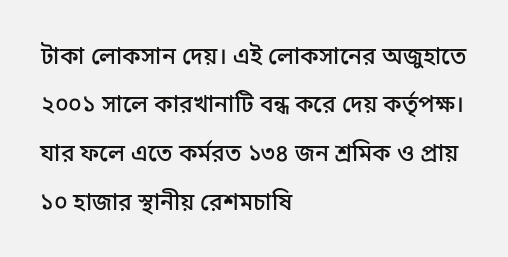টাকা লোকসান দেয়। এই লোকসানের অজুহাতে ২০০১ সালে কারখানাটি বন্ধ করে দেয় কর্তৃপক্ষ। যার ফলে এতে কর্মরত ১৩৪ জন শ্রমিক ও প্রায় ১০ হাজার স্থানীয় রেশমচাষি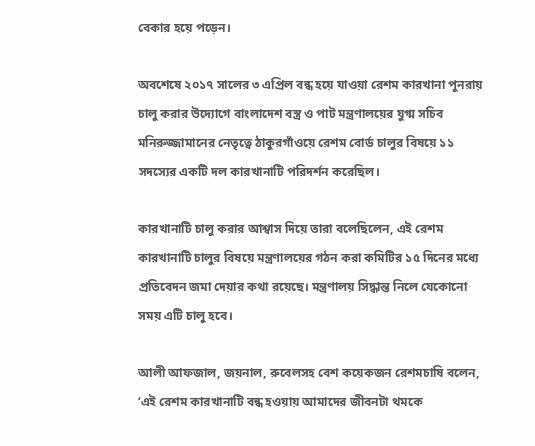বেকার হয়ে পড়েন।

অবশেষে ২০১৭ সালের ৩ এপ্রিল বন্ধ হয়ে যাওয়া রেশম কারখানা পুনরায় চালু করার উদ্যোগে বাংলাদেশ বস্ত্র ও পাট মন্ত্রণালয়ের যুগ্ম সচিব মনিরুজ্জামানের নেতৃত্বে ঠাকুরগাঁওয়ে রেশম বোর্ড চালুর বিষয়ে ১১ সদস্যের একটি দল কারখানাটি পরিদর্শন করেছিল।

কারখানাটি চালু করার আশ্বাস দিয়ে তারা বলেছিলেন, এই রেশম কারখানাটি চালুর বিষয়ে মন্ত্রণালয়ের গঠন করা কমিটির ১৫ দিনের মধ্যে প্রতিবেদন জমা দেয়ার কথা রয়েছে। মন্ত্রণালয় সিদ্ধান্ত নিলে যেকোনো সময় এটি চালু হবে।

আলী আফজাল, জয়নাল, রুবেলসহ বেশ কয়েকজন রেশমচাষি বলেন, ‘এই রেশম কারখানাটি বন্ধ হওয়ায় আমাদের জীবনটা থমকে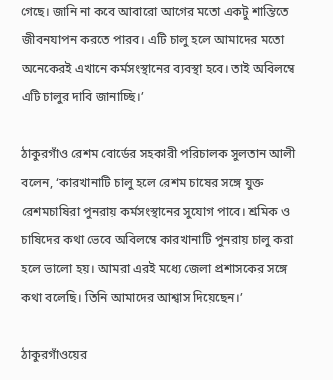গেছে। জানি না কবে আবারো আগের মতো একটু শান্তিতে জীবনযাপন করতে পারব। এটি চালু হলে আমাদের মতো অনেকেরই এখানে কর্মসংস্থানের ব্যবস্থা হবে। তাই অবিলম্বে এটি চালুর দাবি জানাচ্ছি।’

ঠাকুরগাঁও রেশম বোর্ডের সহকারী পরিচালক সুলতান আলী বলেন, ‘কারখানাটি চালু হলে রেশম চাষের সঙ্গে যুক্ত রেশমচাষিরা পুনরায় কর্মসংস্থানের সুযোগ পাবে। শ্রমিক ও চাষিদের কথা ভেবে অবিলম্বে কারখানাটি পুনরায় চালু করা হলে ভালো হয়। আমরা এরই মধ্যে জেলা প্রশাসকের সঙ্গে কথা বলেছি। তিনি আমাদের আশ্বাস দিয়েছেন।’

ঠাকুরগাঁওয়ের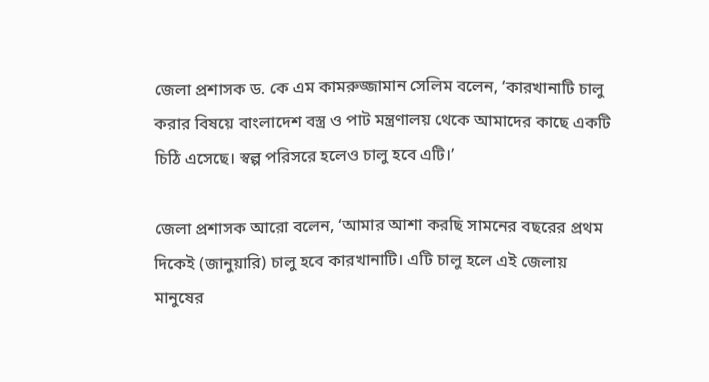জেলা প্রশাসক ড. কে এম কামরুজ্জামান সেলিম বলেন, ‘কারখানাটি চালু করার বিষয়ে বাংলাদেশ বস্ত্র ও পাট মন্ত্রণালয় থেকে আমাদের কাছে একটি চিঠি এসেছে। স্বল্প পরিসরে হলেও চালু হবে এটি।’

জেলা প্রশাসক আরো বলেন, ‘আমার আশা করছি সামনের বছরের প্রথম দিকেই (জানুয়ারি) চালু হবে কারখানাটি। এটি চালু হলে এই জেলায় মানুষের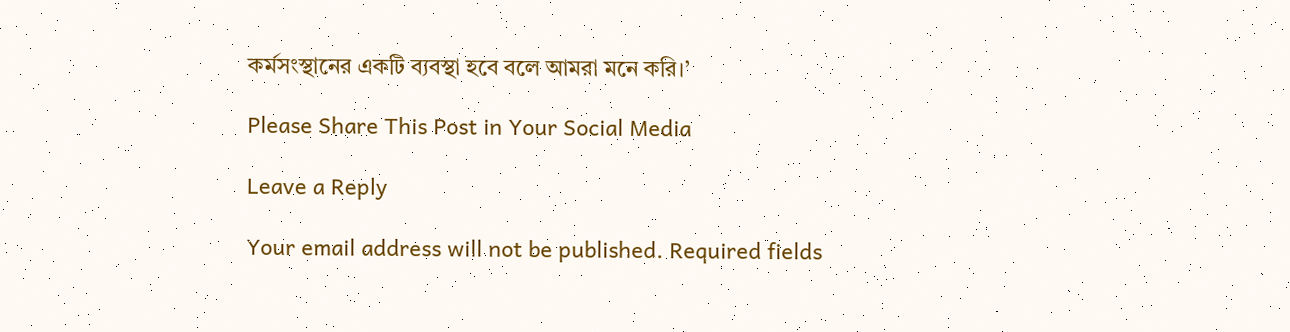কর্মসংস্থানের একটি ব্যবস্থা হবে বলে আমরা মনে করি।’

Please Share This Post in Your Social Media

Leave a Reply

Your email address will not be published. Required fields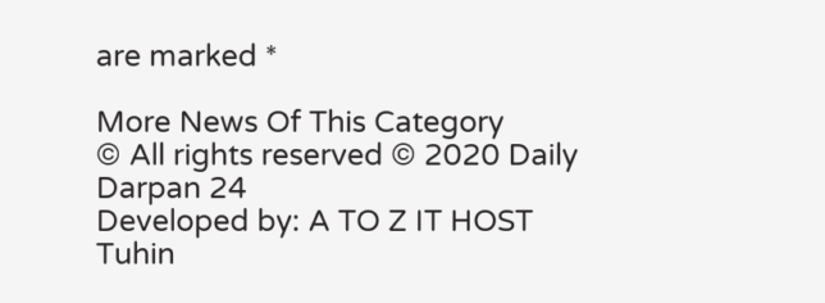are marked *

More News Of This Category
© All rights reserved © 2020 Daily Darpan 24
Developed by: A TO Z IT HOST
Tuhin